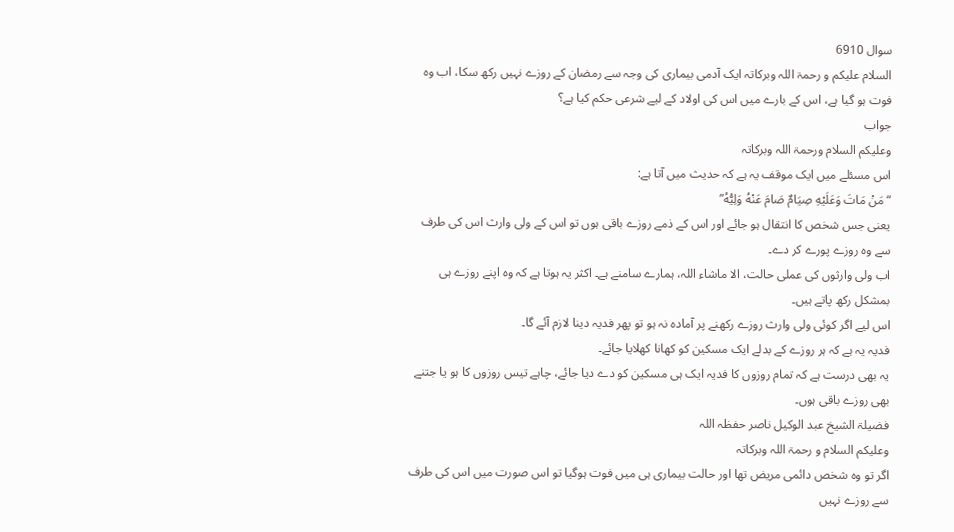سوال 6910
السلام علیکم و رحمۃ اللہ وبرکاتہ ایک آدمی بیماری کی وجہ سے رمضان کے روزے نہیں رکھ سکا، اب وہ فوت ہو گیا ہے، اس کے بارے میں اس کی اولاد کے لیے شرعی حکم کیا ہے؟
جواب
وعلیکم السلام ورحمۃ اللہ وبرکاتہ
اس مسئلے میں ایک موقف یہ ہے کہ حدیث میں آتا ہے:
“مَنْ مَاتَ وَعَلَيْهِ صِيَامٌ صَامَ عَنْهُ وَلِيُّهُ”
یعنی جس شخص کا انتقال ہو جائے اور اس کے ذمے روزے باقی ہوں تو اس کے ولی وارث اس کی طرف سے وہ روزے پورے کر دے۔
اب ولی وارثوں کی عملی حالت، الا ماشاء اللہ، ہمارے سامنے ہے۔ اکثر یہ ہوتا ہے کہ وہ اپنے روزے ہی بمشکل رکھ پاتے ہیں۔
اس لیے اگر کوئی ولی وارث روزے رکھنے پر آمادہ نہ ہو تو پھر فدیہ دینا لازم آئے گا۔
فدیہ یہ ہے کہ ہر روزے کے بدلے ایک مسکین کو کھانا کھلایا جائے۔
یہ بھی درست ہے کہ تمام روزوں کا فدیہ ایک ہی مسکین کو دے دیا جائے، چاہے تیس روزوں کا ہو یا جتنے بھی روزے باقی ہوں۔
فضیلۃ الشیخ عبد الوکیل ناصر حفظہ اللہ
وعلیکم السلام و رحمۃ اللہ وبرکاتہ
اگر تو وہ شخص دائمی مریض تھا اور حالت بیماری ہی میں فوت ہوگیا تو اس صورت میں اس کی طرف سے روزے نہیں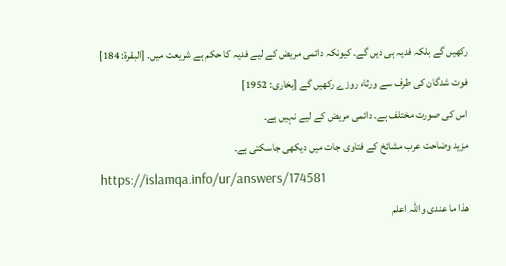رکھیں گے بلکہ فدیہ ہی دیں گے۔ کیونکہ دائمی مریض کے لیے فدیہ کا حکم ہے شریعت میں۔ [البقرۃ: 184]
فوت شدگان کی طرف سے ورثاء روزے رکھیں گے [بخاری: 1952]
اس کی صورت مختلف ہے۔ دائمی مریض کے لیے نہیں ہے۔
مزید وضاحت عرب مشائخ کے فتاوی جات میں دیکھی جاسکتی ہے۔
https://islamqa.info/ur/answers/174581
ھذا ما عندی واللہ اعلم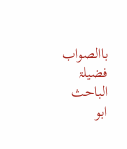باالصواب
فضیلۃ الباحث ابو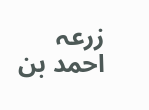زرعہ احمد بن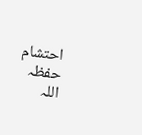احتشام حفظہ اللہ